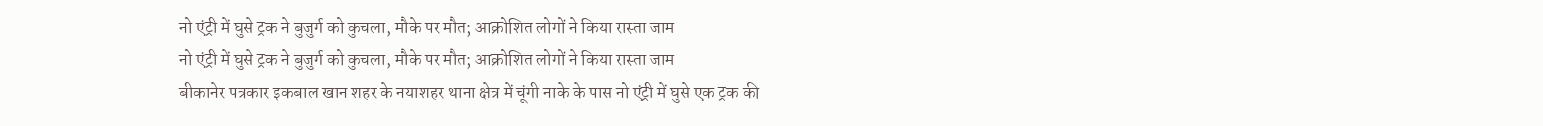नो एंट्री में घुसे ट्रक ने बुजुर्ग को कुचला, मौके पर मौत; आक्रोशित लोगों ने किया रास्ता जाम
नो एंट्री में घुसे ट्रक ने बुजुर्ग को कुचला, मौके पर मौत; आक्रोशित लोगों ने किया रास्ता जाम
बीकानेर पत्रकार इकबाल खान शहर के नयाशहर थाना क्षेत्र में चूंगी नाके के पास नो एंट्री में घुसे एक ट्रक की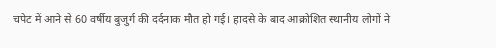चपेट में आने से 60 वर्षीय बुजुर्ग की दर्दनाक मौत हो गई। हादसे के बाद आक्रोशित स्थानीय लोगों ने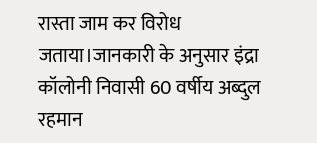रास्ता जाम कर विरोध जताया।जानकारी के अनुसार इंद्रा कॉलोनी निवासी 60 वर्षीय अब्दुल रहमान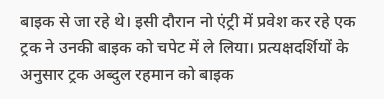बाइक से जा रहे थे। इसी दौरान नो एंट्री में प्रवेश कर रहे एक ट्रक ने उनकी बाइक को चपेट में ले लिया। प्रत्यक्षदर्शियों के अनुसार ट्रक अब्दुल रहमान को बाइक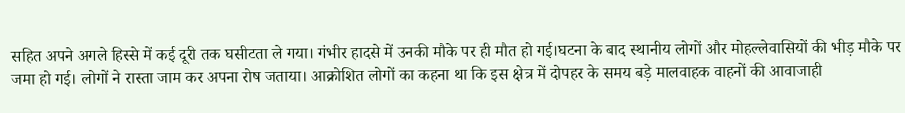सहित अपने अगले हिस्से में कई दूरी तक घसीटता ले गया। गंभीर हादसे में उनकी मौके पर ही मौत हो गई।घटना के बाद स्थानीय लोगों और मोहल्लेवासियों की भीड़ मौके पर जमा हो गई। लोगों ने रास्ता जाम कर अपना रोष जताया। आक्रोशित लोगों का कहना था कि इस क्षेत्र में दोपहर के समय बड़े मालवाहक वाहनों की आवाजाही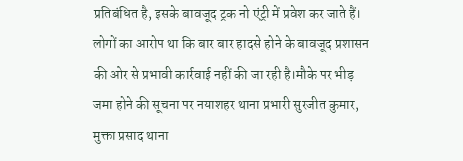प्रतिबंधित है, इसके बावजूद ट्रक नो एंट्री में प्रवेश कर जाते हैं। लोगों का आरोप था कि बार बार हादसे होने के बावजूद प्रशासन की ओर से प्रभावी कार्रवाई नहीं की जा रही है।मौके पर भीड़ जमा होने की सूचना पर नयाशहर थाना प्रभारी सुरजीत कुमार, मुक्ता प्रसाद थाना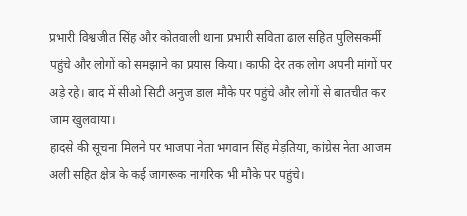प्रभारी विश्वजीत सिंह और कोतवाली थाना प्रभारी सविता ढाल सहित पुलिसकर्मी पहुंचे और लोगों को समझाने का प्रयास किया। काफी देर तक लोग अपनी मांगों पर अड़े रहे। बाद में सीओ सिटी अनुज डाल मौके पर पहुंचे और लोगों से बातचीत कर जाम खुलवाया।
हादसे की सूचना मिलने पर भाजपा नेता भगवान सिंह मेड़तिया, कांग्रेस नेता आजम अली सहित क्षेत्र के कई जागरूक नागरिक भी मौके पर पहुंचे।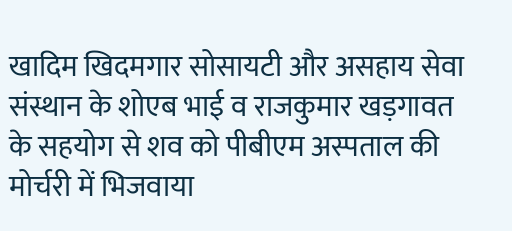खादिम खिदमगार सोसायटी और असहाय सेवा संस्थान के शोएब भाई व राजकुमार खड़गावत के सहयोग से शव को पीबीएम अस्पताल की मोर्चरी में भिजवाया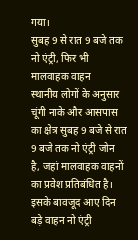गया।
सुबह 9 से रात 9 बजे तक नो एंट्री, फिर भी मालवाहक वाहन
स्थानीय लोगों के अनुसार चूंगी नाके और आसपास का क्षेत्र सुबह 9 बजे से रात 9 बजे तक नो एंट्री जोन है, जहां मालवाहक वाहनों का प्रवेश प्रतिबंधित है। इसके बावजूद आए दिन बड़े वाहन नो एंट्री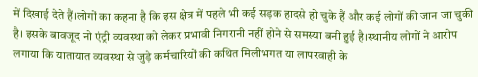में दिखाई देते हैं।लोगों का कहना है कि इस क्षेत्र में पहले भी कई सड़क हादसे हो चुके हैं और कई लोगों की जान जा चुकी है। इसके बावजूद नो एंट्री व्यवस्था को लेकर प्रभावी निगरानी नहीं होने से समस्या बनी हुई है।स्थानीय लोगों ने आरोप लगाया कि यातायात व्यवस्था से जुड़े कर्मचारियों की कथित मिलीभगत या लापरवाही के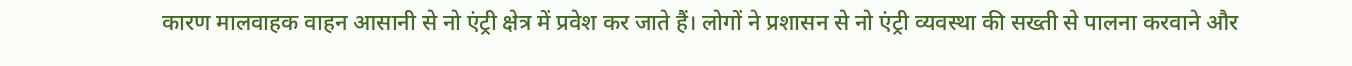कारण मालवाहक वाहन आसानी से नो एंट्री क्षेत्र में प्रवेश कर जाते हैं। लोगों ने प्रशासन से नो एंट्री व्यवस्था की सख्ती से पालना करवाने और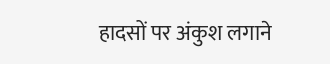हादसों पर अंकुश लगाने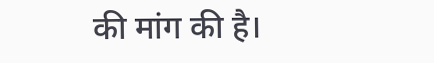की मांग की है।